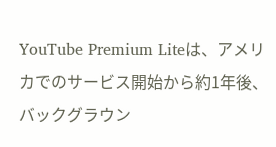YouTube Premium Liteは、アメリカでのサービス開始から約1年後、バックグラウン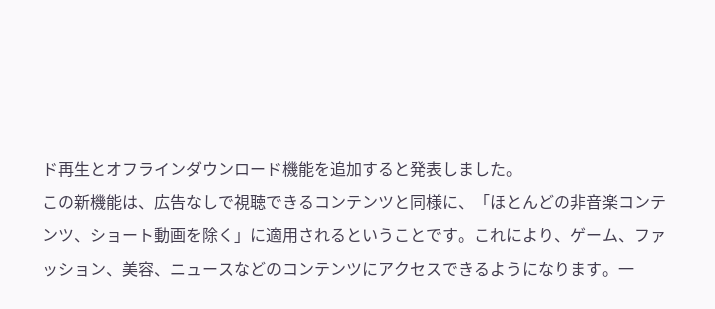ド再生とオフラインダウンロード機能を追加すると発表しました。
この新機能は、広告なしで視聴できるコンテンツと同様に、「ほとんどの非音楽コンテンツ、ショート動画を除く」に適用されるということです。これにより、ゲーム、ファッション、美容、ニュースなどのコンテンツにアクセスできるようになります。一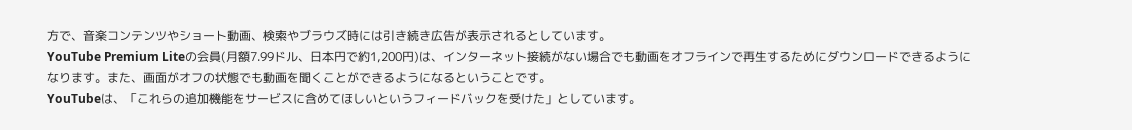方で、音楽コンテンツやショート動画、検索やブラウズ時には引き続き広告が表示されるとしています。
YouTube Premium Liteの会員(月額7.99ドル、日本円で約1,200円)は、インターネット接続がない場合でも動画をオフラインで再生するためにダウンロードできるようになります。また、画面がオフの状態でも動画を聞くことができるようになるということです。
YouTubeは、「これらの追加機能をサービスに含めてほしいというフィードバックを受けた」としています。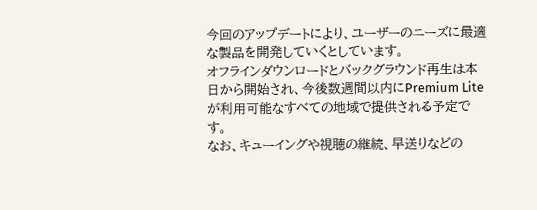今回のアップデートにより、ユーザーのニーズに最適な製品を開発していくとしています。
オフラインダウンロードとバックグラウンド再生は本日から開始され、今後数週間以内にPremium Liteが利用可能なすべての地域で提供される予定です。
なお、キューイングや視聴の継続、早送りなどの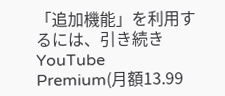「追加機能」を利用するには、引き続きYouTube Premium(月額13.99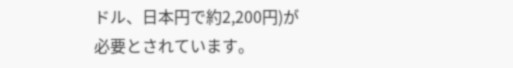ドル、日本円で約2,200円)が必要とされています。